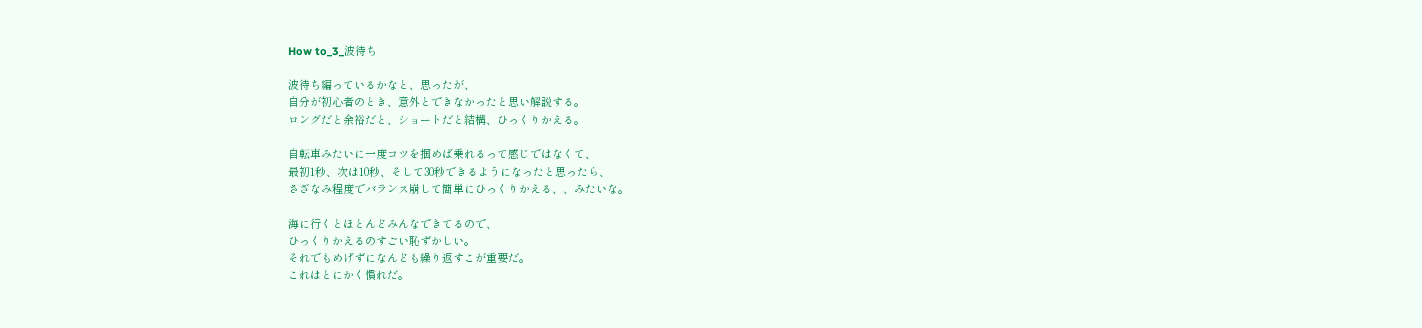How to_3_波待ち

波待ち編っているかなと、思ったが、
自分が初心者のとき、意外とできなかったと思い解説する。
ロングだと余裕だと、ショートだと結構、ひっくりかえる。

自転車みたいに一度コツを掴めば乗れるって感じではなくて、
最初1秒、次は10秒、そして30秒できるようになったと思ったら、
さざなみ程度でバランス崩して簡単にひっくりかえる、、みたいな。

海に行くとほとんどみんなできてるので、
ひっくりかえるのすごい恥ずかしい。
それでもめげずになんども繰り返すこが重要だ。
これはとにかく慣れだ。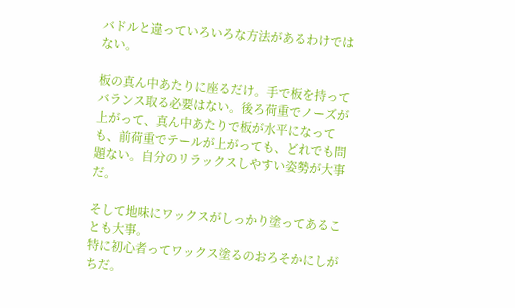バドルと違っていろいろな方法があるわけではない。

板の真ん中あたりに座るだけ。手で板を持ってバランス取る必要はない。後ろ荷重でノーズが上がって、真ん中あたりで板が水平になっても、前荷重でテールが上がっても、どれでも問題ない。自分のリラックスしやすい姿勢が大事だ。

そして地味にワックスがしっかり塗ってあることも大事。
特に初心者ってワックス塗るのおろそかにしがちだ。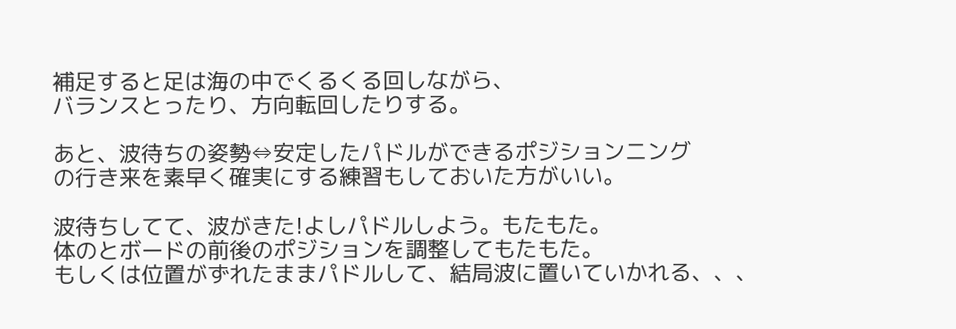補足すると足は海の中でくるくる回しながら、
バランスとったり、方向転回したりする。

あと、波待ちの姿勢⇔安定したパドルができるポジションニング
の行き来を素早く確実にする練習もしておいた方がいい。

波待ちしてて、波がきた!よしパドルしよう。もたもた。
体のとボードの前後のポジションを調整してもたもた。
もしくは位置がずれたままパドルして、結局波に置いていかれる、、、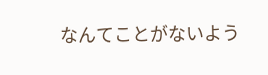なんてことがないよう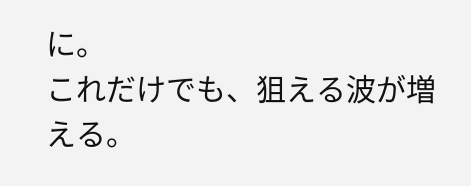に。
これだけでも、狙える波が増える。